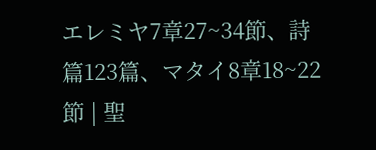エレミヤ7章27~34節、詩篇123篇、マタイ8章18~22節 | 聖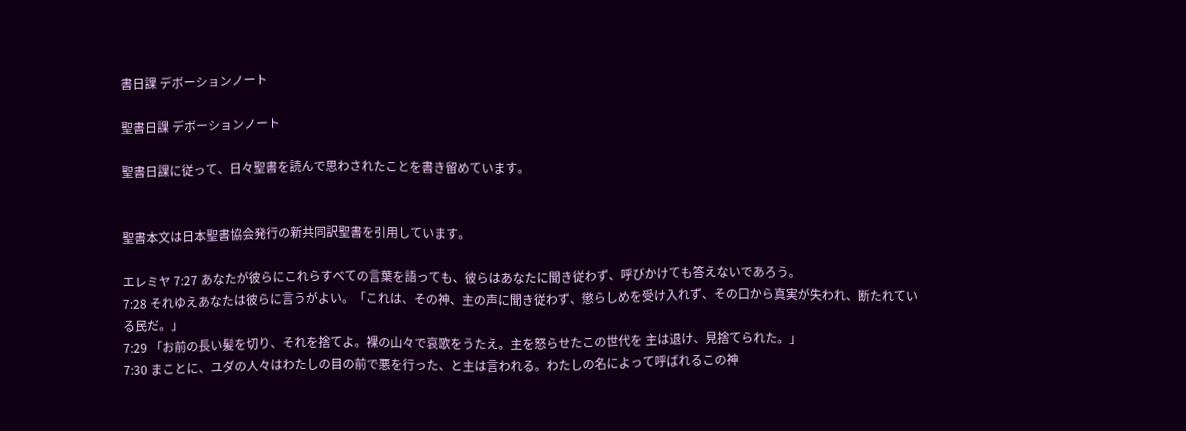書日課 デボーションノート

聖書日課 デボーションノート

聖書日課に従って、日々聖書を読んで思わされたことを書き留めています。


聖書本文は日本聖書協会発行の新共同訳聖書を引用しています。

エレミヤ 7:27 あなたが彼らにこれらすべての言葉を語っても、彼らはあなたに聞き従わず、呼びかけても答えないであろう。
7:28 それゆえあなたは彼らに言うがよい。「これは、その神、主の声に聞き従わず、懲らしめを受け入れず、その口から真実が失われ、断たれている民だ。」
7:29 「お前の長い髪を切り、それを捨てよ。裸の山々で哀歌をうたえ。主を怒らせたこの世代を 主は退け、見捨てられた。」
7:30 まことに、ユダの人々はわたしの目の前で悪を行った、と主は言われる。わたしの名によって呼ばれるこの神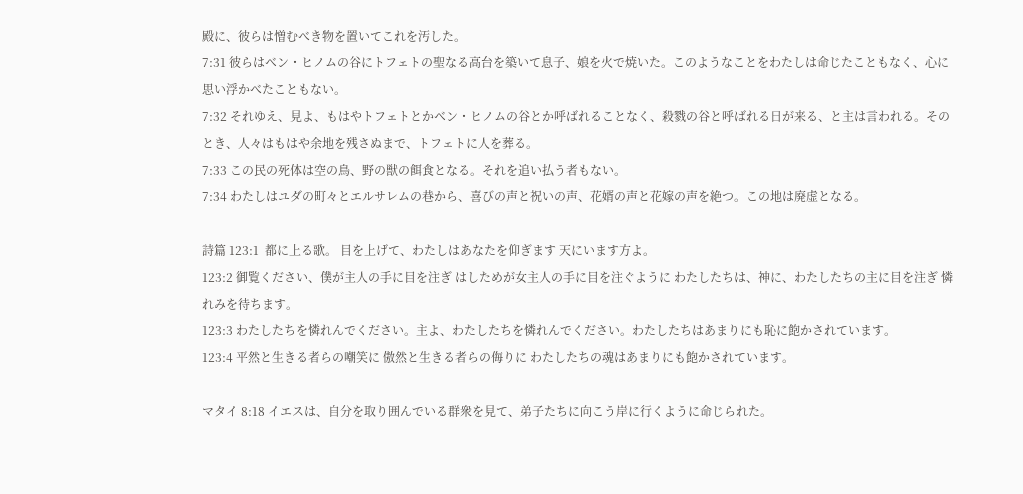殿に、彼らは憎むべき物を置いてこれを汚した。
7:31 彼らはベン・ヒノムの谷にトフェトの聖なる高台を築いて息子、娘を火で焼いた。このようなことをわたしは命じたこともなく、心に思い浮かべたこともない。
7:32 それゆえ、見よ、もはやトフェトとかベン・ヒノムの谷とか呼ばれることなく、殺戮の谷と呼ばれる日が来る、と主は言われる。そのとき、人々はもはや余地を残さぬまで、トフェトに人を葬る。
7:33 この民の死体は空の鳥、野の獣の餌食となる。それを追い払う者もない。
7:34 わたしはユダの町々とエルサレムの巷から、喜びの声と祝いの声、花婿の声と花嫁の声を絶つ。この地は廃虚となる。

詩篇 123:1  都に上る歌。 目を上げて、わたしはあなたを仰ぎます 天にいます方よ。
123:2 御覧ください、僕が主人の手に目を注ぎ はしためが女主人の手に目を注ぐように わたしたちは、神に、わたしたちの主に目を注ぎ 憐れみを待ちます。
123:3 わたしたちを憐れんでください。主よ、わたしたちを憐れんでください。わたしたちはあまりにも恥に飽かされています。
123:4 平然と生きる者らの嘲笑に 傲然と生きる者らの侮りに わたしたちの魂はあまりにも飽かされています。

マタイ 8:18 イエスは、自分を取り囲んでいる群衆を見て、弟子たちに向こう岸に行くように命じられた。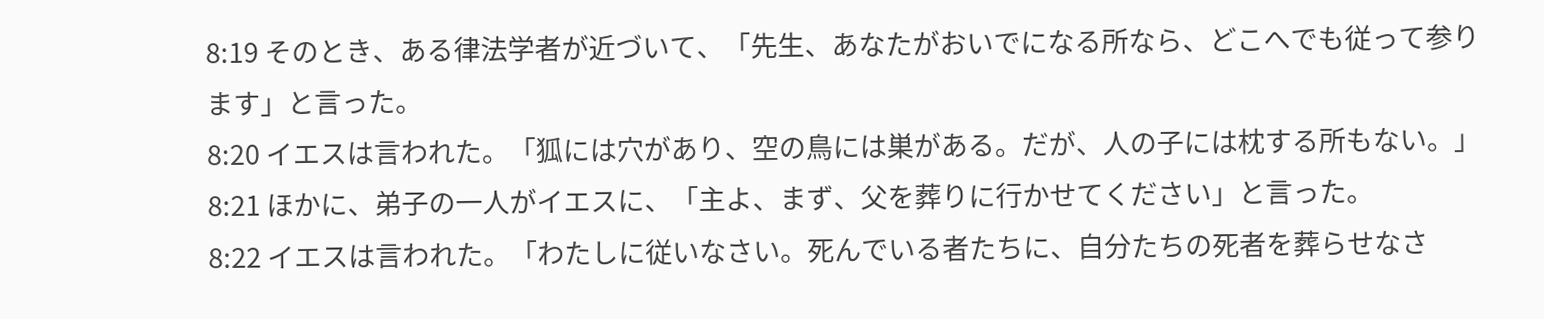8:19 そのとき、ある律法学者が近づいて、「先生、あなたがおいでになる所なら、どこへでも従って参ります」と言った。
8:20 イエスは言われた。「狐には穴があり、空の鳥には巣がある。だが、人の子には枕する所もない。」
8:21 ほかに、弟子の一人がイエスに、「主よ、まず、父を葬りに行かせてください」と言った。
8:22 イエスは言われた。「わたしに従いなさい。死んでいる者たちに、自分たちの死者を葬らせなさ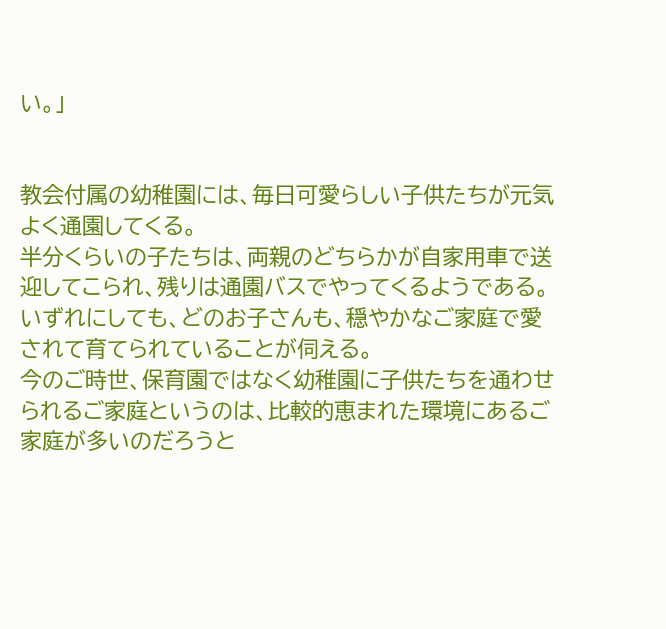い。」


教会付属の幼稚園には、毎日可愛らしい子供たちが元気よく通園してくる。
半分くらいの子たちは、両親のどちらかが自家用車で送迎してこられ、残りは通園バスでやってくるようである。
いずれにしても、どのお子さんも、穏やかなご家庭で愛されて育てられていることが伺える。
今のご時世、保育園ではなく幼稚園に子供たちを通わせられるご家庭というのは、比較的恵まれた環境にあるご家庭が多いのだろうと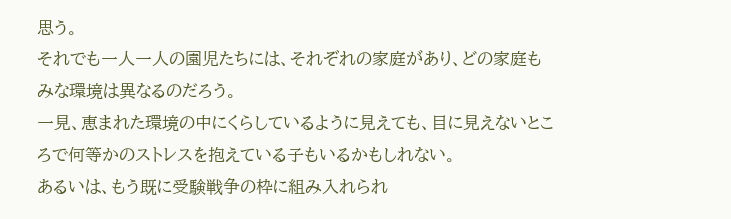思う。
それでも一人一人の園児たちには、それぞれの家庭があり、どの家庭もみな環境は異なるのだろう。
一見、恵まれた環境の中にくらしているように見えても、目に見えないところで何等かのストレスを抱えている子もいるかもしれない。
あるいは、もう既に受験戦争の枠に組み入れられ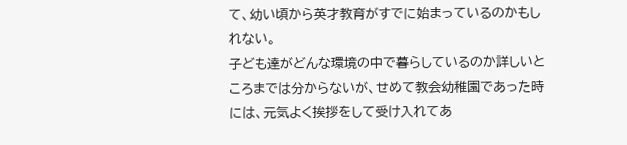て、幼い頃から英才教育がすでに始まっているのかもしれない。
子ども達がどんな環境の中で暮らしているのか詳しいところまでは分からないが、せめて教会幼稚園であった時には、元気よく挨拶をして受け入れてあ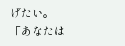げたい。
「あなたは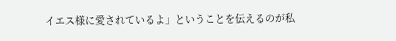イエス様に愛されているよ」ということを伝えるのが私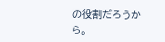の役割だろうから。